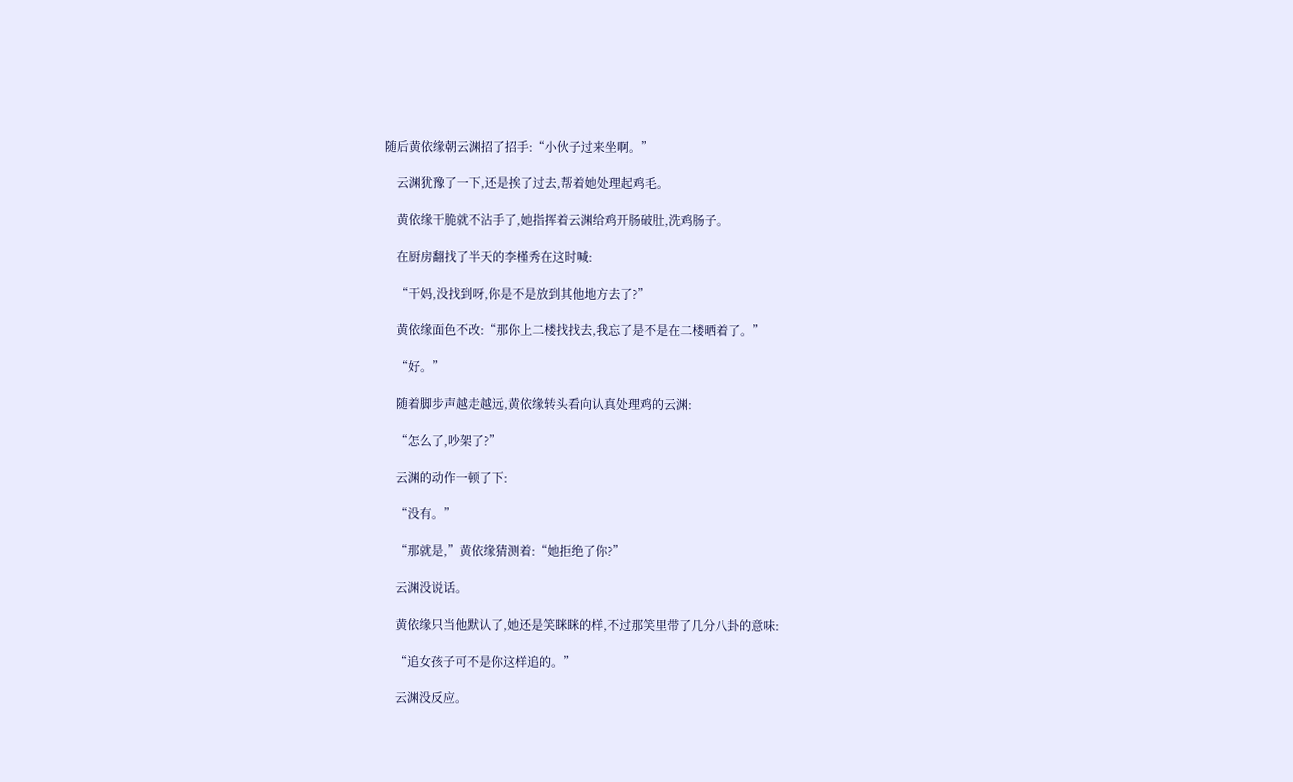随后黄依缘朝云渊招了招手:“小伙子过来坐啊。”

    云渊犹豫了一下,还是挨了过去,帮着她处理起鸡毛。

    黄依缘干脆就不沾手了,她指挥着云渊给鸡开肠破肚,洗鸡肠子。

    在厨房翻找了半天的李槿秀在这时喊:

    “干妈,没找到呀,你是不是放到其他地方去了?”

    黄依缘面色不改:“那你上二楼找找去,我忘了是不是在二楼晒着了。”

    “好。”

    随着脚步声越走越远,黄依缘转头看向认真处理鸡的云渊:

    “怎么了,吵架了?”

    云渊的动作一顿了下:

    “没有。”

    “那就是,”黄依缘猜测着:“她拒绝了你?”

    云渊没说话。

    黄依缘只当他默认了,她还是笑眯眯的样,不过那笑里带了几分八卦的意味:

    “追女孩子可不是你这样追的。”

    云渊没反应。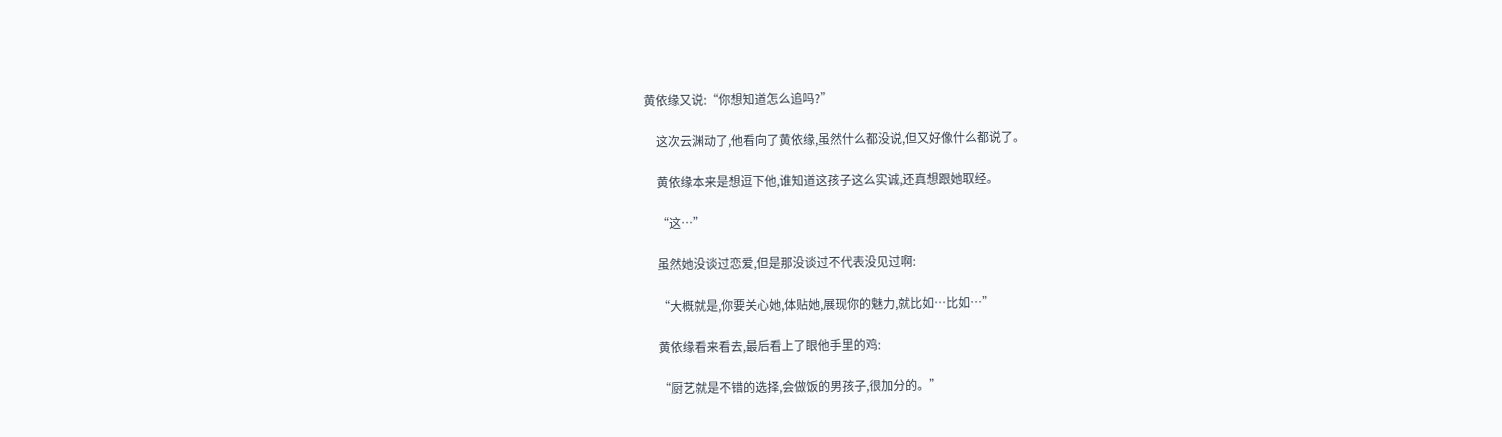黄依缘又说:“你想知道怎么追吗?”

    这次云渊动了,他看向了黄依缘,虽然什么都没说,但又好像什么都说了。

    黄依缘本来是想逗下他,谁知道这孩子这么实诚,还真想跟她取经。

    “这…”

    虽然她没谈过恋爱,但是那没谈过不代表没见过啊:

    “大概就是,你要关心她,体贴她,展现你的魅力,就比如…比如…”

    黄依缘看来看去,最后看上了眼他手里的鸡:

    “厨艺就是不错的选择,会做饭的男孩子,很加分的。”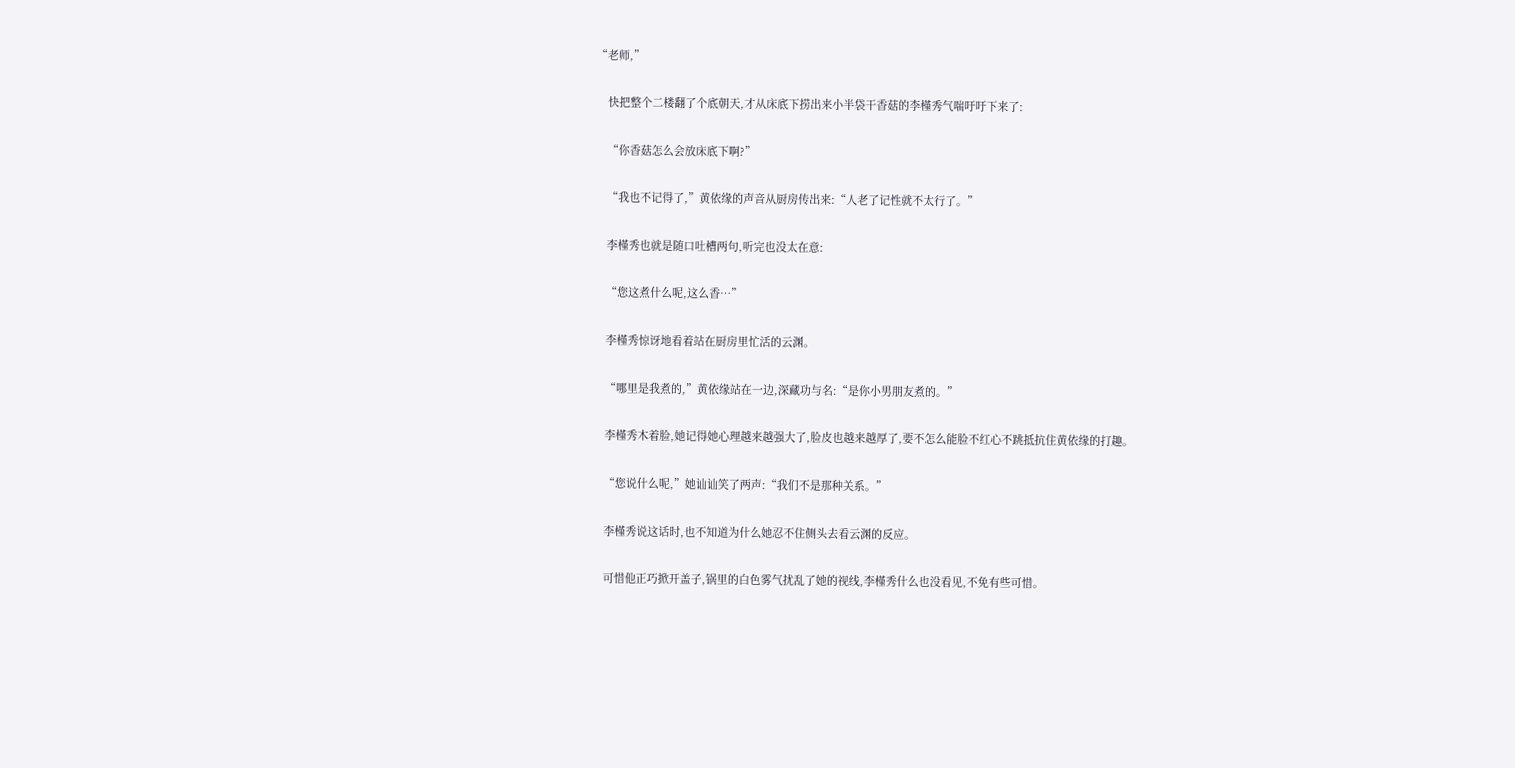“老师,”

    快把整个二楼翻了个底朝天,才从床底下捞出来小半袋干香菇的李槿秀气喘吁吁下来了:

    “你香菇怎么会放床底下啊?”

    “我也不记得了,”黄依缘的声音从厨房传出来:“人老了记性就不太行了。”

    李槿秀也就是随口吐槽两句,听完也没太在意:

    “您这煮什么呢,这么香…”

    李槿秀惊讶地看着站在厨房里忙活的云渊。

    “哪里是我煮的,”黄依缘站在一边,深藏功与名:“是你小男朋友煮的。”

    李槿秀木着脸,她记得她心理越来越强大了,脸皮也越来越厚了,要不怎么能脸不红心不跳抵抗住黄依缘的打趣。

    “您说什么呢,”她讪讪笑了两声:“我们不是那种关系。”

    李槿秀说这话时,也不知道为什么她忍不住侧头去看云渊的反应。

    可惜他正巧掀开盖子,锅里的白色雾气扰乱了她的视线,李槿秀什么也没看见,不免有些可惜。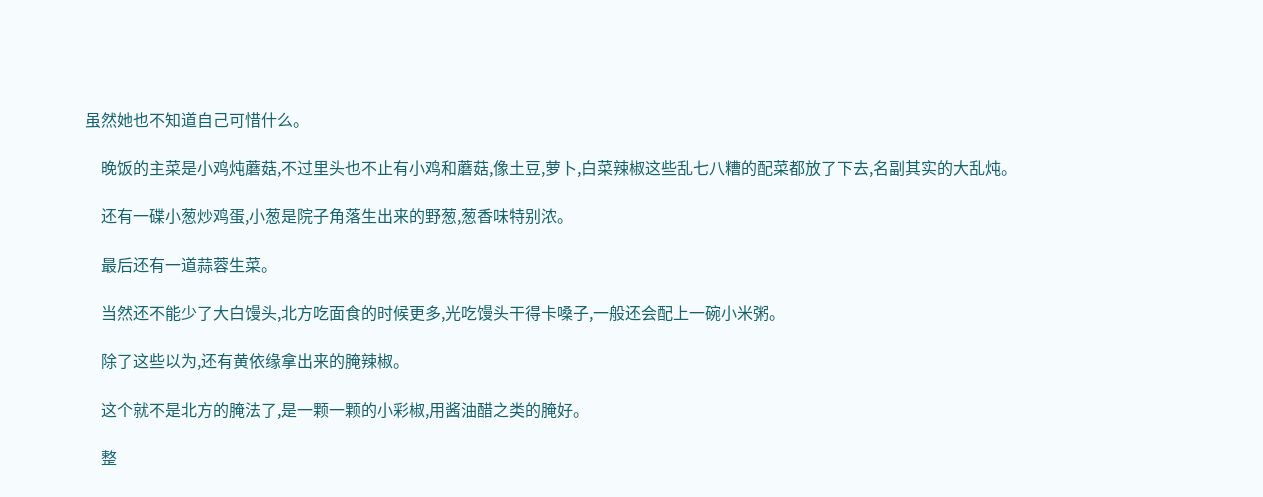虽然她也不知道自己可惜什么。

    晚饭的主菜是小鸡炖蘑菇,不过里头也不止有小鸡和蘑菇,像土豆,萝卜,白菜辣椒这些乱七八糟的配菜都放了下去,名副其实的大乱炖。

    还有一碟小葱炒鸡蛋,小葱是院子角落生出来的野葱,葱香味特别浓。

    最后还有一道蒜蓉生菜。

    当然还不能少了大白馒头,北方吃面食的时候更多,光吃馒头干得卡嗓子,一般还会配上一碗小米粥。

    除了这些以为,还有黄依缘拿出来的腌辣椒。

    这个就不是北方的腌法了,是一颗一颗的小彩椒,用酱油醋之类的腌好。

    整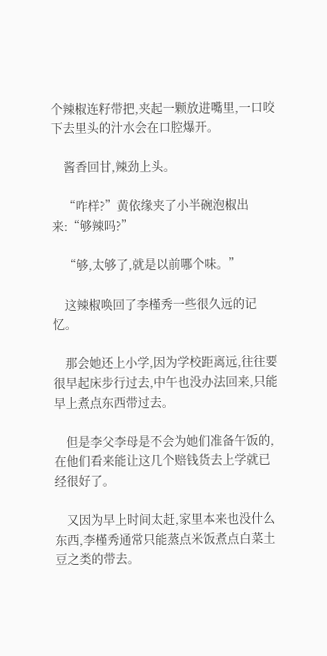个辣椒连籽带把,夹起一颗放进嘴里,一口咬下去里头的汁水会在口腔爆开。

    酱香回甘,辣劲上头。

    “咋样?”黄依缘夹了小半碗泡椒出来:“够辣吗?”

    “够,太够了,就是以前哪个味。”

    这辣椒唤回了李槿秀一些很久远的记忆。

    那会她还上小学,因为学校距离远,往往要很早起床步行过去,中午也没办法回来,只能早上煮点东西带过去。

    但是李父李母是不会为她们准备午饭的,在他们看来能让这几个赔钱货去上学就已经很好了。

    又因为早上时间太赶,家里本来也没什么东西,李槿秀通常只能蒸点米饭煮点白菜土豆之类的带去。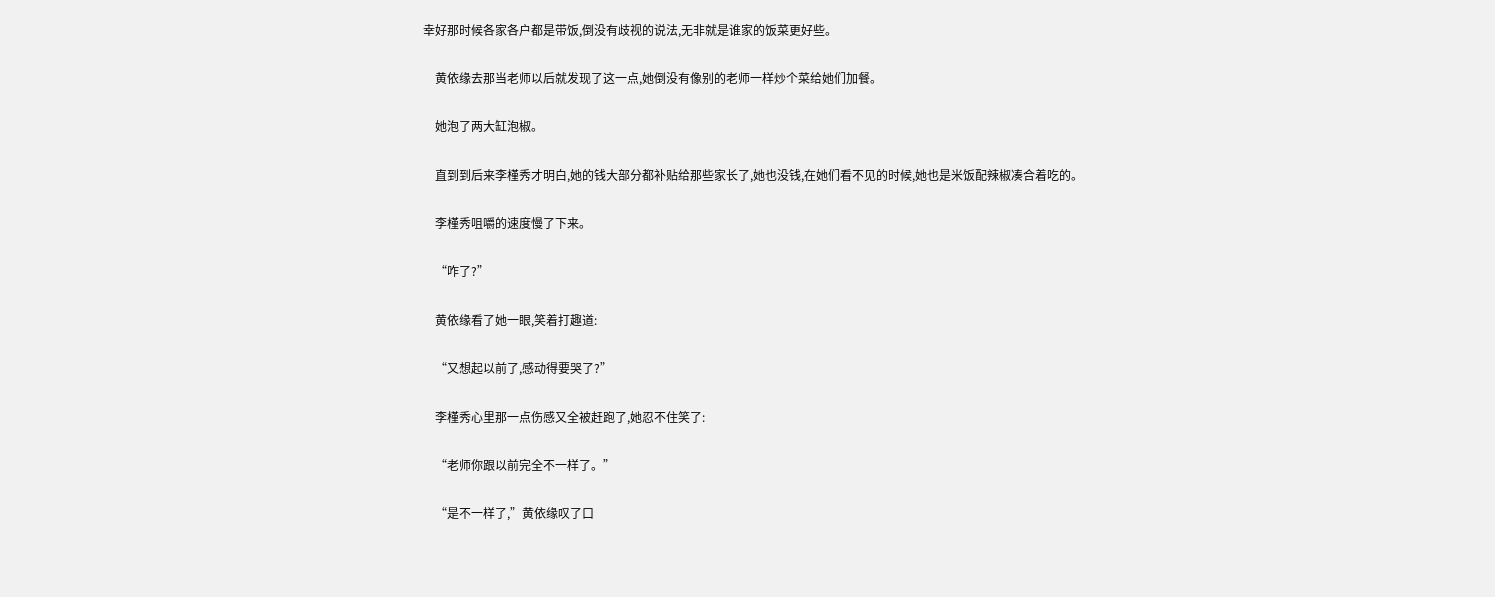幸好那时候各家各户都是带饭,倒没有歧视的说法,无非就是谁家的饭菜更好些。

    黄依缘去那当老师以后就发现了这一点,她倒没有像别的老师一样炒个菜给她们加餐。

    她泡了两大缸泡椒。

    直到到后来李槿秀才明白,她的钱大部分都补贴给那些家长了,她也没钱,在她们看不见的时候,她也是米饭配辣椒凑合着吃的。

    李槿秀咀嚼的速度慢了下来。

    “咋了?”

    黄依缘看了她一眼,笑着打趣道:

    “又想起以前了,感动得要哭了?”

    李槿秀心里那一点伤感又全被赶跑了,她忍不住笑了:

    “老师你跟以前完全不一样了。”

    “是不一样了,”黄依缘叹了口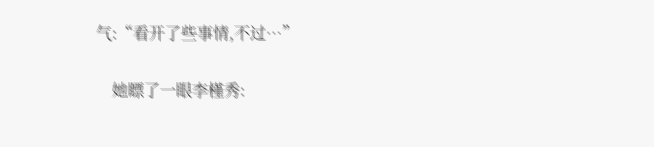气:“看开了些事情,不过…”

    她瞟了一眼李槿秀: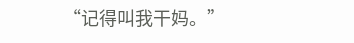“记得叫我干妈。”